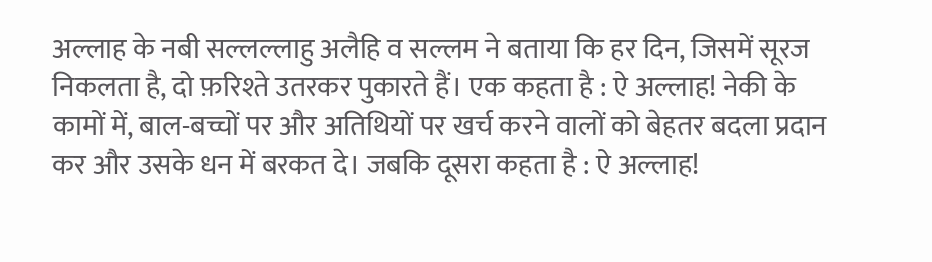अल्लाह के नबी सल्लल्लाहु अलैहि व सल्लम ने बताया कि हर दिन, जिसमें सूरज निकलता है, दो फ़रिश्ते उतरकर पुकारते हैं। एक कहता है : ऐ अल्लाह! नेकी के कामों में, बाल-बच्चों पर और अतिथियों पर खर्च करने वालों को बेहतर बदला प्रदान कर और उसके धन में बरकत दे। जबकि दूसरा कहता है : ऐ अल्लाह!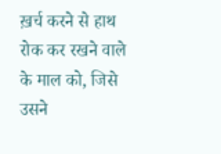ख़र्च करने से हाथ रोक कर रखने वाले के माल को, जिसे उसने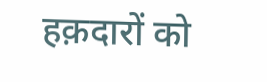हक़दारों को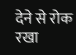देने से रोक रखा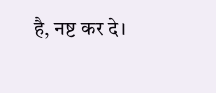है, नष्ट कर दे।